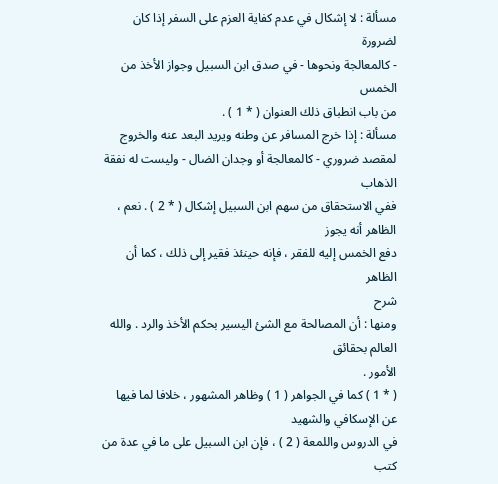مسألة : لا إشكال في عدم كفاية العزم على السفر إذا كان لضرورة
- كالمعالجة ونحوها - في صدق ابن السبيل وجواز الأخذ من الخمس
من باب انطباق ذلك العنوان ( * 1 ) .
مسألة : إذا خرج المسافر عن وطنه ويريد البعد عنه والخروج
لمقصد ضروري - كالمعالجة أو وجدان الضال - وليست له نفقة الذهاب
ففي الاستحقاق من سهم ابن السبيل إشكال ( * 2 ) . نعم ، الظاهر أنه يجوز
دفع الخمس إليه للفقر ، فإنه حينئذ فقير إلى ذلك ، كما أن الظاهر
شرح
ومنها : أن المصالحة مع الشئ اليسير بحكم الأخذ والرد . والله العالم بحقائق
الأمور .
( * 1 ) كما في الجواهر ( 1 ) وظاهر المشهور ، خلافا لما فيها عن الإسكافي والشهيد
في الدروس واللمعة ( 2 ) ، فإن ابن السبيل على ما في عدة من كتب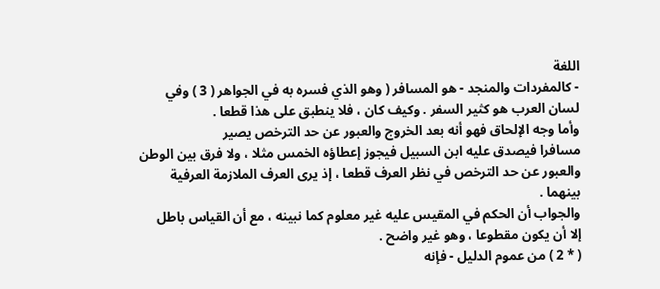اللغة
- كالمفردات والمنجد - هو المسافر ( وهو الذي فسره به في الجواهر ( 3 ) وفي
لسان العرب هو كثير السفر . وكيف كان ، فلا ينطبق على هذا قطعا .
وأما وجه الإلحاق فهو أنه بعد الخروج والعبور عن حد الترخص يصير
مسافرا فيصدق عليه ابن السبيل فيجوز إعطاؤه الخمس مثلا ، ولا فرق بين الوطن
والعبور عن حد الترخص في نظر العرف قطعا ، إذ يرى العرف الملازمة العرفية
بينهما .
والجواب أن الحكم في المقيس عليه غير معلوم كما نبينه ، مع أن القياس باطل
إلا أن يكون مقطوعا ، وهو غير واضح .
( * 2 ) من عموم الدليل - فإنه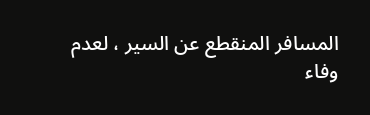المسافر المنقطع عن السير ، لعدم وفاء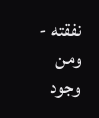نفقته - ومن
وجود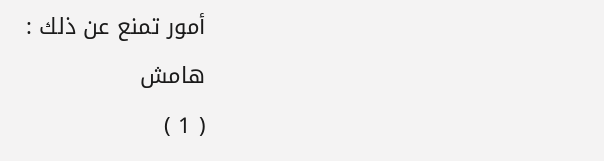أمور تمنع عن ذلك :
هامش
( 1 )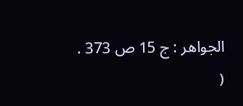الجواهر : ج 15 ص 373 .
(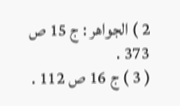2 ) الجواهر : ج 15 ص 373 .
( 3 ) ج 16 ص 112 .